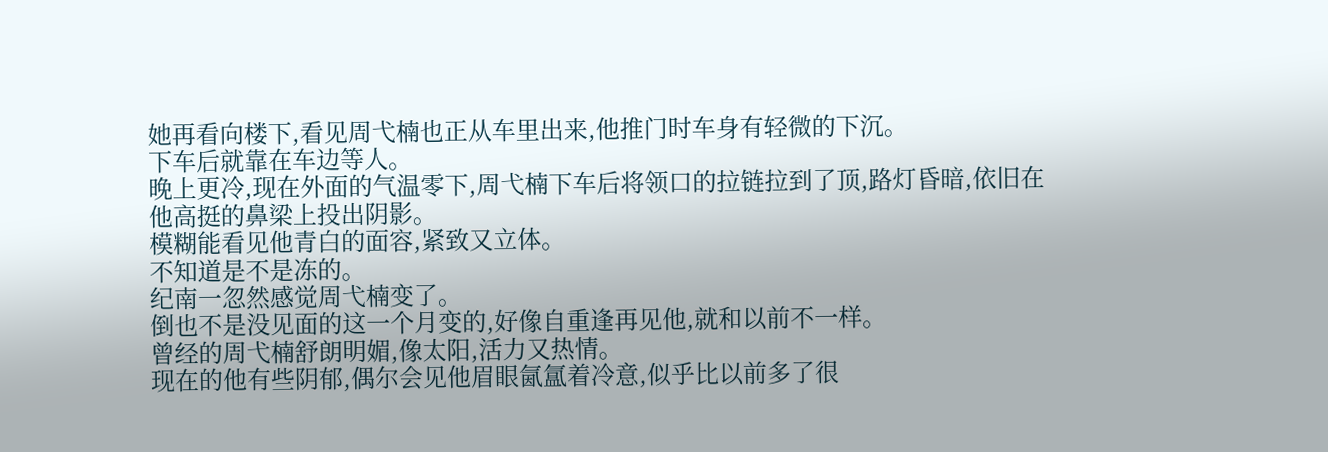她再看向楼下,看见周弋楠也正从车里出来,他推门时车身有轻微的下沉。
下车后就靠在车边等人。
晚上更冷,现在外面的气温零下,周弋楠下车后将领口的拉链拉到了顶,路灯昏暗,依旧在他高挺的鼻梁上投出阴影。
模糊能看见他青白的面容,紧致又立体。
不知道是不是冻的。
纪南一忽然感觉周弋楠变了。
倒也不是没见面的这一个月变的,好像自重逢再见他,就和以前不一样。
曾经的周弋楠舒朗明媚,像太阳,活力又热情。
现在的他有些阴郁,偶尔会见他眉眼氤氲着冷意,似乎比以前多了很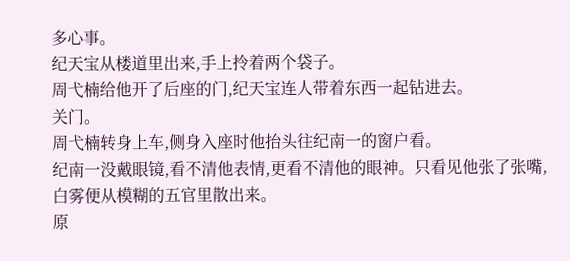多心事。
纪天宝从楼道里出来,手上拎着两个袋子。
周弋楠给他开了后座的门,纪天宝连人带着东西一起钻进去。
关门。
周弋楠转身上车,侧身入座时他抬头往纪南一的窗户看。
纪南一没戴眼镜,看不清他表情,更看不清他的眼神。只看见他张了张嘴,白雾便从模糊的五官里散出来。
原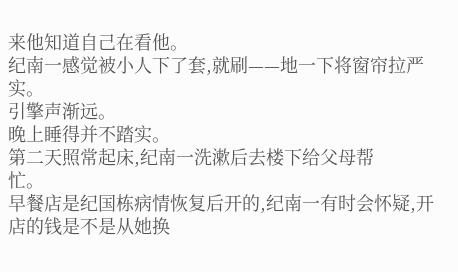来他知道自己在看他。
纪南一感觉被小人下了套,就刷——地一下将窗帘拉严实。
引擎声渐远。
晚上睡得并不踏实。
第二天照常起床,纪南一洗漱后去楼下给父母帮
忙。
早餐店是纪国栋病情恢复后开的,纪南一有时会怀疑,开店的钱是不是从她换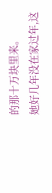的那十万块里来。
她好几年没在家过年,这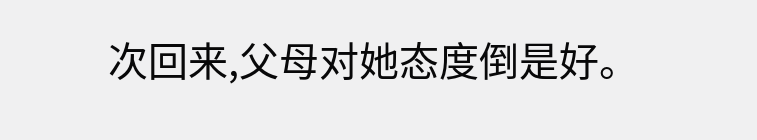次回来,父母对她态度倒是好。